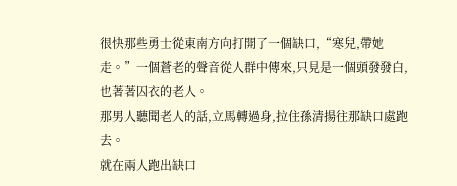很快那些勇士從東南方向打開了一個缺口,“寒兒,帶她走。”一個蒼老的聲音從人群中傳來,只見是一個頭發發白,也著著囚衣的老人。
那男人聽聞老人的話,立馬轉過身,拉住孫清揚往那缺口處跑去。
就在兩人跑出缺口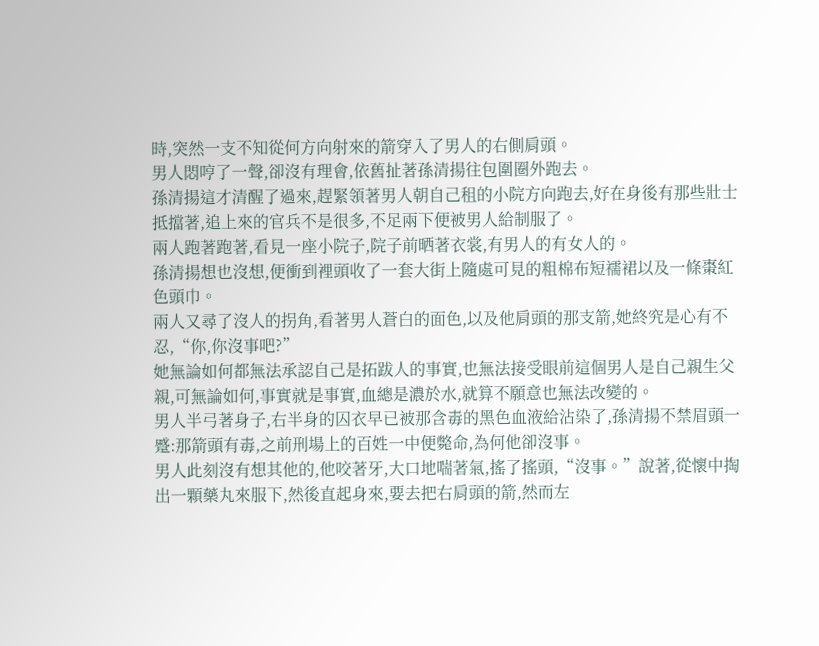時,突然一支不知從何方向射來的箭穿入了男人的右側肩頭。
男人悶哼了一聲,卻沒有理會,依舊扯著孫清揚往包圍圈外跑去。
孫清揚這才清醒了過來,趕緊領著男人朝自己租的小院方向跑去,好在身後有那些壯士抵擋著,追上來的官兵不是很多,不足兩下便被男人給制服了。
兩人跑著跑著,看見一座小院子,院子前晒著衣裳,有男人的有女人的。
孫清揚想也沒想,便衝到裡頭收了一套大街上隨處可見的粗棉布短襦裙以及一條棗紅色頭巾。
兩人又尋了沒人的拐角,看著男人蒼白的面色,以及他肩頭的那支箭,她終究是心有不忍,“你,你沒事吧?”
她無論如何都無法承認自己是拓跋人的事實,也無法接受眼前這個男人是自己親生父親,可無論如何,事實就是事實,血總是濃於水,就算不願意也無法改變的。
男人半弓著身子,右半身的囚衣早已被那含毒的黑色血液給沾染了,孫清揚不禁眉頭一蹙:那箭頭有毒,之前刑場上的百姓一中便斃命,為何他卻沒事。
男人此刻沒有想其他的,他咬著牙,大口地喘著氣,搖了搖頭,“沒事。”說著,從懷中掏出一顆藥丸來服下,然後直起身來,要去把右肩頭的箭,然而左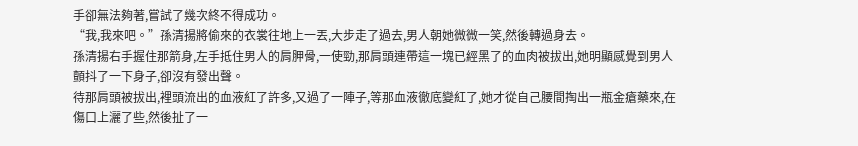手卻無法夠著,嘗試了幾次終不得成功。
“我,我來吧。”孫清揚將偷來的衣裳往地上一丟,大步走了過去,男人朝她微微一笑,然後轉過身去。
孫清揚右手握住那箭身,左手抵住男人的肩胛骨,一使勁,那肩頭連帶這一塊已經黑了的血肉被拔出,她明顯感覺到男人顫抖了一下身子,卻沒有發出聲。
待那肩頭被拔出,裡頭流出的血液紅了許多,又過了一陣子,等那血液徹底變紅了,她才從自己腰間掏出一瓶金瘡藥來,在傷口上灑了些,然後扯了一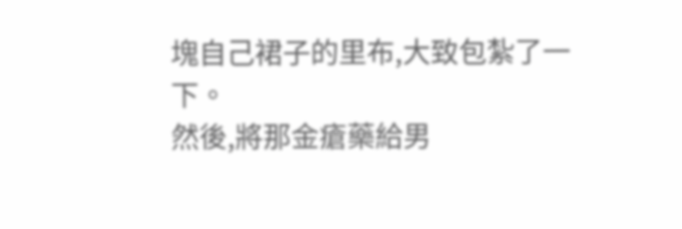塊自己裙子的里布,大致包紮了一下。
然後,將那金瘡藥給男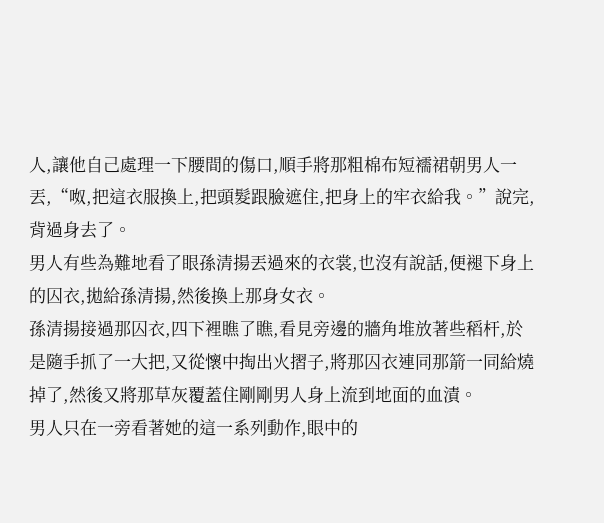人,讓他自己處理一下腰間的傷口,順手將那粗棉布短襦裙朝男人一丟,“呶,把這衣服換上,把頭髮跟臉遮住,把身上的牢衣給我。”說完,背過身去了。
男人有些為難地看了眼孫清揚丟過來的衣裳,也沒有說話,便褪下身上的囚衣,拋給孫清揚,然後換上那身女衣。
孫清揚接過那囚衣,四下裡瞧了瞧,看見旁邊的牆角堆放著些稻杆,於是隨手抓了一大把,又從懷中掏出火摺子,將那囚衣連同那箭一同給燒掉了,然後又將那草灰覆蓋住剛剛男人身上流到地面的血漬。
男人只在一旁看著她的這一系列動作,眼中的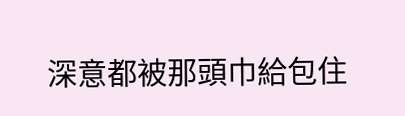深意都被那頭巾給包住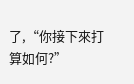了,“你接下來打算如何?”